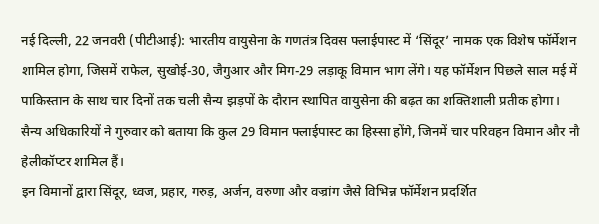नई दिल्ली, 22 जनवरी (पीटीआई): भारतीय वायुसेना के गणतंत्र दिवस फ्लाईपास्ट में ‘सिंदूर’ नामक एक विशेष फॉर्मेशन शामिल होगा, जिसमें राफेल, सुखोई-30, जैगुआर और मिग-29 लड़ाकू विमान भाग लेंगे। यह फॉर्मेशन पिछले साल मई में पाकिस्तान के साथ चार दिनों तक चली सैन्य झड़पों के दौरान स्थापित वायुसेना की बढ़त का शक्तिशाली प्रतीक होगा।
सैन्य अधिकारियों ने गुरुवार को बताया कि कुल 29 विमान फ्लाईपास्ट का हिस्सा होंगे, जिनमें चार परिवहन विमान और नौ हेलीकॉप्टर शामिल हैं।
इन विमानों द्वारा सिंदूर, ध्वज, प्रहार, गरुड़, अर्जन, वरुणा और वज्रांग जैसे विभिन्न फॉर्मेशन प्रदर्शित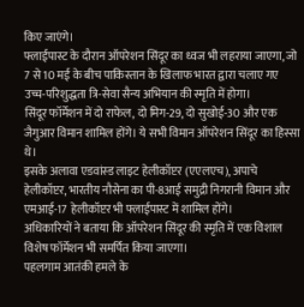किए जाएंगे।
फ्लाईपास्ट के दौरान ऑपरेशन सिंदूर का ध्वज भी लहराया जाएगा, जो 7 से 10 मई के बीच पाकिस्तान के खिलाफ भारत द्वारा चलाए गए उच्च-परिशुद्धता त्रि-सेवा सैन्य अभियान की स्मृति में होगा।
सिंदूर फॉर्मेशन में दो राफेल, दो मिग-29, दो सुखोई-30 और एक जैगुआर विमान शामिल होंगे। ये सभी विमान ऑपरेशन सिंदूर का हिस्सा थे।
इसके अलावा एडवांस्ड लाइट हेलीकॉप्टर (एएलएच), अपाचे हेलीकॉप्टर, भारतीय नौसेना का पी-8आई समुद्री निगरानी विमान और एमआई-17 हेलीकॉप्टर भी फ्लाईपास्ट में शामिल होंगे।
अधिकारियों ने बताया कि ऑपरेशन सिंदूर की स्मृति में एक विशाल विशेष फॉर्मेशन भी समर्पित किया जाएगा।
पहलगाम आतंकी हमले के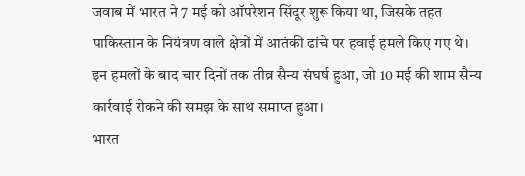जवाब में भारत ने 7 मई को ऑपरेशन सिंदूर शुरू किया था, जिसके तहत पाकिस्तान के नियंत्रण वाले क्षेत्रों में आतंकी ढांचे पर हवाई हमले किए गए थे।
इन हमलों के बाद चार दिनों तक तीव्र सैन्य संघर्ष हुआ, जो 10 मई की शाम सैन्य कार्रवाई रोकने की समझ के साथ समाप्त हुआ।
भारत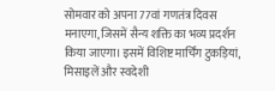सोमवार को अपना 77वां गणतंत्र दिवस मनाएगा, जिसमें सैन्य शक्ति का भव्य प्रदर्शन किया जाएगा। इसमें विशिष्ट मार्चिंग टुकड़ियां, मिसाइलें और स्वदेशी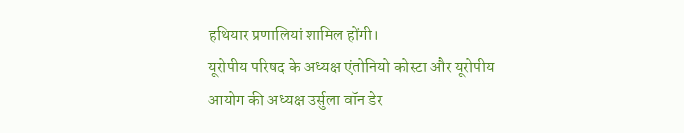हथियार प्रणालियां शामिल होंगी।
यूरोपीय परिषद के अध्यक्ष एंतोनियो कोस्टा और यूरोपीय आयोग की अध्यक्ष उर्सुला वॉन डेर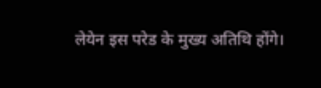लेयेन इस परेड के मुख्य अतिथि होंगे।